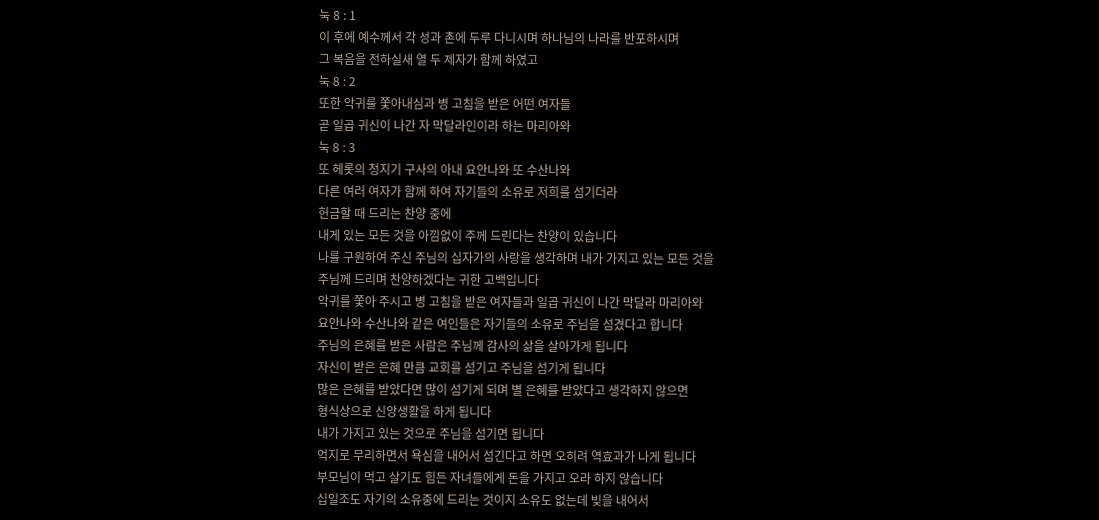눅 8 : 1
이 후에 예수께서 각 성과 촌에 두루 다니시며 하나님의 나라를 반포하시며
그 복음을 전하실새 열 두 제자가 함께 하였고
눅 8 : 2
또한 악귀를 쫓아내심과 병 고침을 받은 어떤 여자들
곧 일곱 귀신이 나간 자 막달라인이라 하는 마리아와
눅 8 : 3
또 헤롯의 청지기 구사의 아내 요안나와 또 수산나와
다른 여러 여자가 함께 하여 자기들의 소유로 저희를 섬기더라
헌금할 때 드리는 찬양 중에
내게 있는 모든 것을 아낌없이 주께 드린다는 찬양이 있습니다
나를 구원하여 주신 주님의 십자가의 사랑을 생각하며 내가 가지고 있는 모든 것을
주님께 드리며 찬양하겠다는 귀한 고백입니다
악귀를 쫓아 주시고 병 고침을 받은 여자들과 일곱 귀신이 나간 막달라 마리아와
요안나와 수산나와 같은 여인들은 자기들의 소유로 주님을 섬겼다고 합니다
주님의 은혜를 받은 사람은 주님께 감사의 삶을 살아가게 됩니다
자신이 받은 은혜 만큼 교회를 섬기고 주님을 섬기게 됩니다
많은 은혜를 받았다면 많이 섬기게 되며 별 은혜를 받았다고 생각하지 않으면
형식상으로 신앙생활을 하게 됩니다
내가 가지고 있는 것으로 주님을 섬기면 됩니다
억지로 무리하면서 욕심을 내어서 섬긴다고 하면 오히려 역효과가 나게 됩니다
부모님이 먹고 살기도 힘든 자녀들에게 돈을 가지고 오라 하지 않습니다
십일조도 자기의 소유중에 드리는 것이지 소유도 없는데 빚을 내어서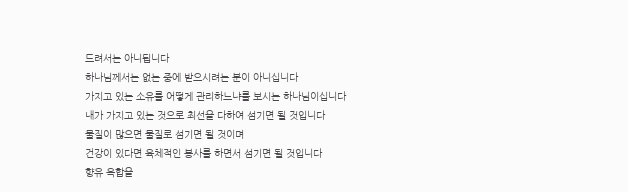드려서는 아니됩니다
하나님께서는 없는 중에 받으시려는 분이 아니십니다
가지고 있는 소유를 어떻게 관리하느냐를 보시는 하나님이십니다
내가 가지고 있는 것으로 최선을 다하여 섬기면 될 것입니다
물질이 많으면 물질로 섬기면 될 것이며
건강이 있다면 육체적인 봉사를 하면서 섬기면 될 것입니다
향유 옥합을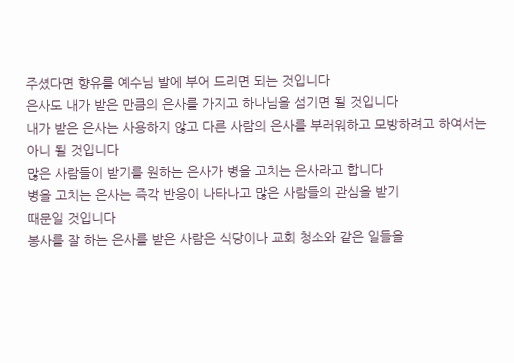주셨다면 향유를 예수님 발에 부어 드리면 되는 것입니다
은사도 내가 받은 만큼의 은사를 가지고 하나님을 섬기면 될 것입니다
내가 받은 은사는 사용하지 않고 다른 사람의 은사를 부러워하고 모방하려고 하여서는
아니 될 것입니다
많은 사람들이 받기를 원하는 은사가 병을 고치는 은사라고 합니다
병을 고치는 은사는 즉각 반응이 나타나고 많은 사람들의 관심을 받기
때문일 것입니다
봉사를 잘 하는 은사를 받은 사람은 식당이나 교회 청소와 같은 일들을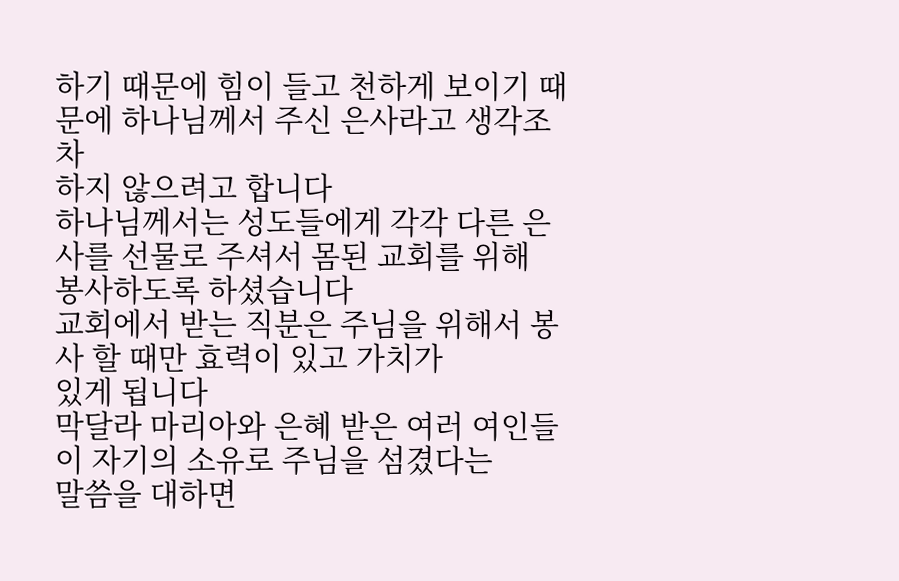하기 때문에 힘이 들고 천하게 보이기 때문에 하나님께서 주신 은사라고 생각조차
하지 않으려고 합니다
하나님께서는 성도들에게 각각 다른 은사를 선물로 주셔서 몸된 교회를 위해
봉사하도록 하셨습니다
교회에서 받는 직분은 주님을 위해서 봉사 할 때만 효력이 있고 가치가
있게 됩니다
막달라 마리아와 은혜 받은 여러 여인들이 자기의 소유로 주님을 섬겼다는
말씀을 대하면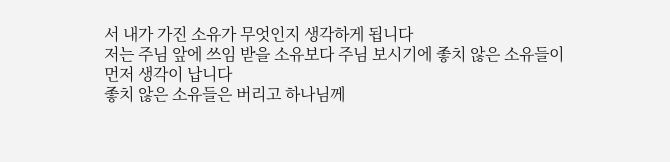서 내가 가진 소유가 무엇인지 생각하게 됩니다
저는 주님 앞에 쓰임 받을 소유보다 주님 보시기에 좋치 않은 소유들이
먼저 생각이 납니다
좋치 않은 소유들은 버리고 하나님께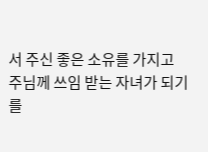서 주신 좋은 소유를 가지고
주님께 쓰임 받는 자녀가 되기를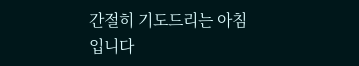간절히 기도드리는 아침입니다